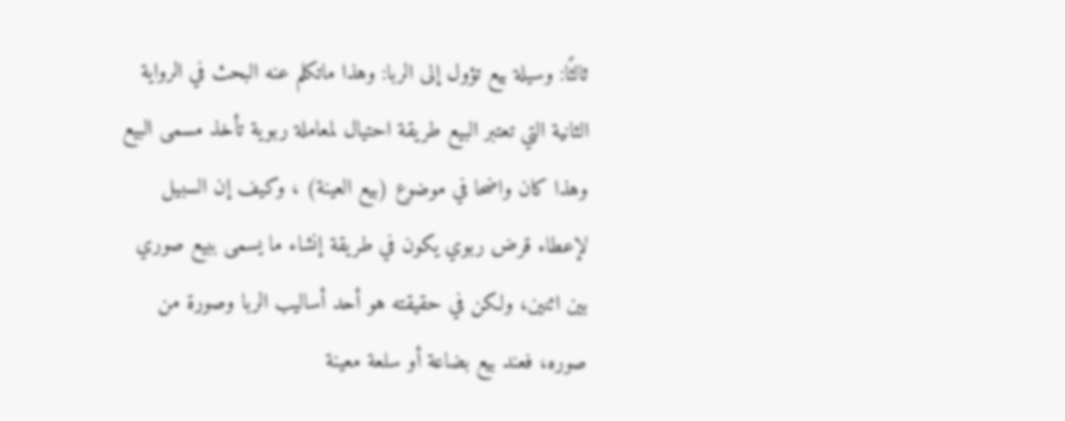ثالثًا: وسيلة بيع تؤول إلى الربا: وهذا ماتكلم عنه البحث في الرواية الثانية التي تعتبر البيع طريقة احتيال لمعاملة ربوية تأخذ مسمى البيع وهذا كان واضحا في موضوع (بيع العينة) ، وكيف إن السبيل لإعطاء قرض ربوي يكون في طريقة إنشاء ما يسمى ببيع صوري بين اثنين، ولكن في حقيقته هو أحد أساليب الربا وصورة من صوره، فعند بيع بضاعة أو سلعة معينة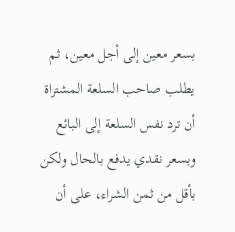بسعر معين إلى أجل معين، ثم يطلب صاحب السلعة المشتراة أن ترد نفس السلعة إلى البائع وبسعر نقدي يدفع بالحال ولكن بأقل من ثمن الشراء، على أن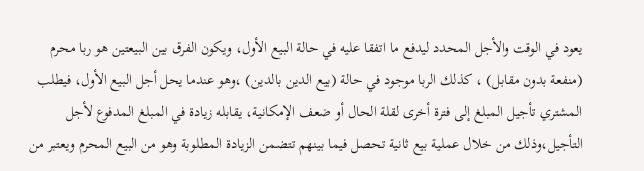يعود في الوقت والأجل المحدد ليدفع ما اتفقا عليه في حالة البيع الأول، ويكون الفرق بين البيعتين هو ربا محرم (منفعة بدون مقابل) ، كذلك الربا موجود في حالة (بيع الدين بالدين) ،وهو عندما يحل أجل البيع الأول، فيطلب المشتري تأجيل المبلغ إلى فترة أخرى لقلة الحال أو ضعف الإمكانية، يقابله زيادة في المبلغ المدفوع لأجل التأجيل،وذلك من خلال عملية بيع ثانية تحصل فيما بينهم تتضمن الزيادة المطلوبة وهو من البيع المحرم ويعتبر من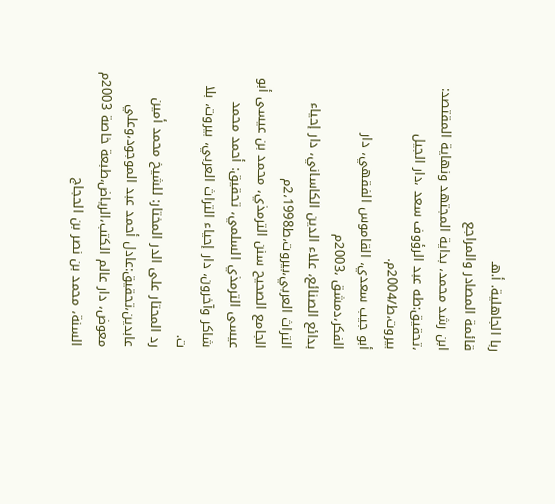ربا الجاهلية. أ.هـ
قائمة المصادر والمراجع
ابن رشد محمد، بداية المجتهد ونهاية المقتصد: ،تحقيق:طه عبد الرؤوف سعد ،دار الجيل بيروت،ط/2004م.
أبو جيب سعدي، القاموس الفقهي، دار الفكر،دمشق ،2003م
بدائع الصنائع، علاء الدين الكاساني، دار إحياء التراث العربي،بيروت،ط2،1998م
الجامع الصحيح سنن الترمذي، محمد بن عيسى أبو عيسى الترمذي السلمي، تحقيق: أحمد محمد شاكر وآخرون، دار إحياء التراث العربي، بيروت، بلا ت.
رد المحتار على الدر المختار: للشيخ محمد أمين عابدين،تحقيق:عادل أحمد عبد الموجود،وعلي معوض، دار عالم الكتب،الرياض،طبعة خاصة 2003م
السنة، محمد بن نصر بن الحجاج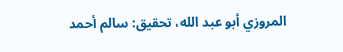المروزي أبو عبد الله، تحقيق: سالم أحمد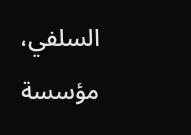السلفي، مؤسسة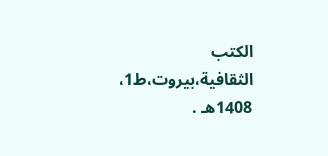الكتب الثقافية،بيروت،ط1، 1408هـ .